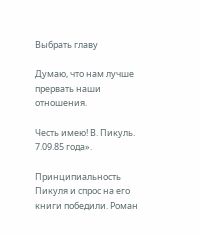Выбрать главу

Думаю, что нам лучше прервать наши отношения.

Честь имею! В. Пикуль. 7.09.85 года».

Принципиальность Пикуля и спрос на его книги победили. Роман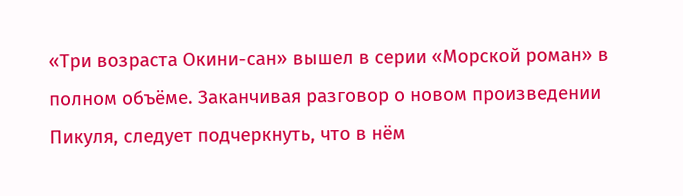«Три возраста Окини-сан» вышел в серии «Морской роман» в полном объёме. Заканчивая разговор о новом произведении Пикуля, следует подчеркнуть, что в нём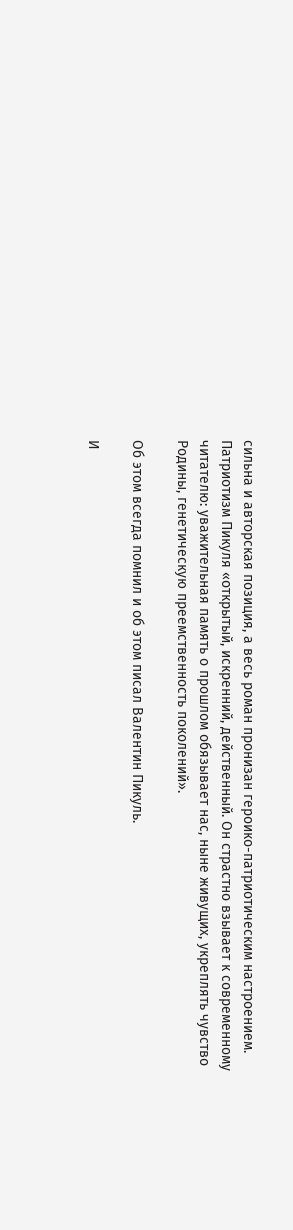сильна и авторская позиция, а весь роман пронизан героико-патриотическим настроением. Патриотизм Пикуля «открытый, искренний, действенный. Он страстно взывает к современному читателю: уважительная память о прошлом обязывает нас, ныне живущих, укреплять чувство Родины, генетическую преемственность поколений».

Об этом всегда помнил и об этом писал Валентин Пикуль.

И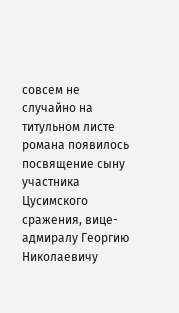совсем не случайно на титульном листе романа появилось посвящение сыну участника Цусимского сражения, вице-адмиралу Георгию Николаевичу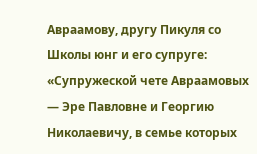Авраамову, другу Пикуля со Школы юнг и его супруге: «Супружеской чете Авраамовых — Эре Павловне и Георгию Николаевичу, в семье которых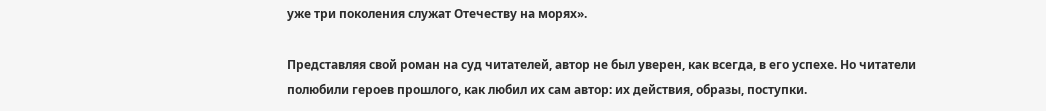уже три поколения служат Отечеству на морях».

Представляя свой роман на суд читателей, автор не был уверен, как всегда, в его успехе. Но читатели полюбили героев прошлого, как любил их сам автор: их действия, образы, поступки.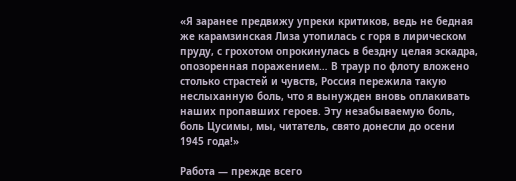«Я заранее предвижу упреки критиков, ведь не бедная же карамзинская Лиза утопилась с горя в лирическом пруду, с грохотом опрокинулась в бездну целая эскадра, опозоренная поражением… В траур по флоту вложено столько страстей и чувств, Россия пережила такую неслыханную боль, что я вынужден вновь оплакивать наших пропавших героев. Эту незабываемую боль, боль Цусимы, мы, читатель, свято донесли до осени 1945 года!»

Работа — прежде всего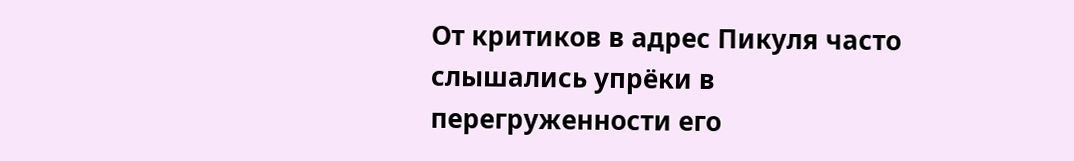От критиков в адрес Пикуля часто слышались упрёки в перегруженности его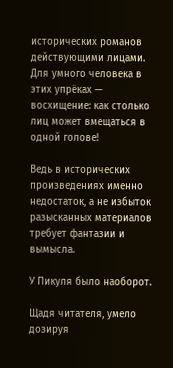исторических романов действующими лицами. Для умного человека в этих упрёках — восхищение: как столько лиц может вмещаться в одной голове!

Ведь в исторических произведениях именно недостаток, а не избыток разысканных материалов требует фантазии и вымысла.

У Пикуля было наоборот.

Щадя читателя, умело дозируя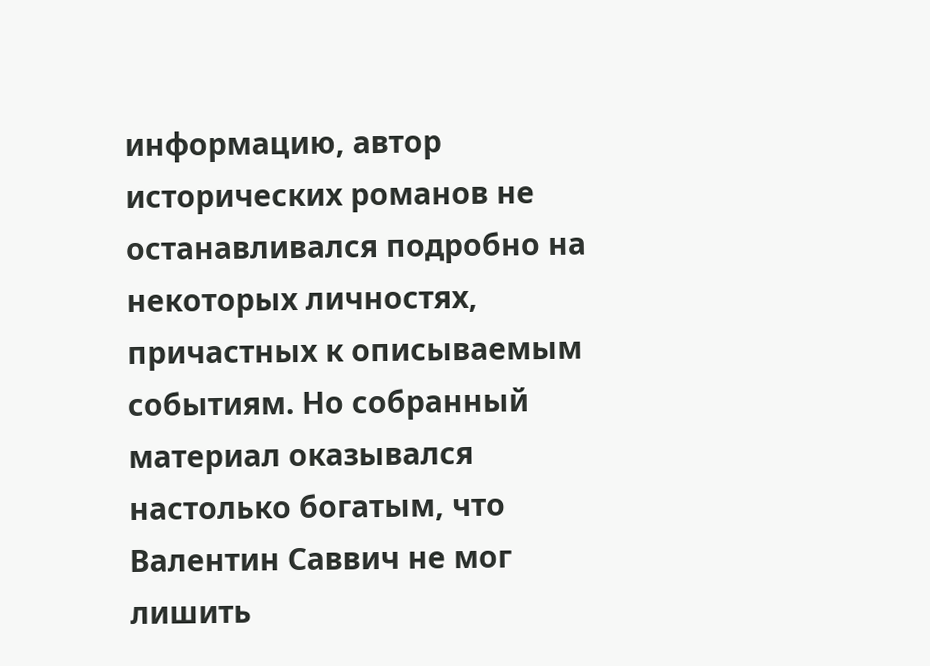информацию, автор исторических романов не останавливался подробно на некоторых личностях, причастных к описываемым событиям. Но собранный материал оказывался настолько богатым, что Валентин Саввич не мог лишить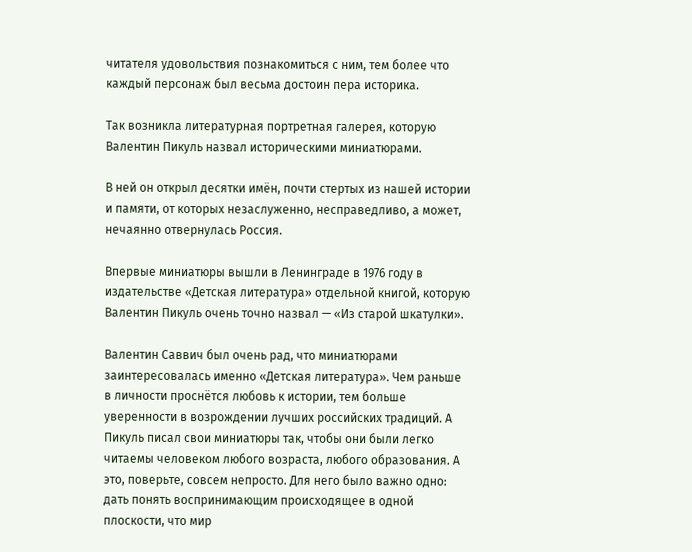читателя удовольствия познакомиться с ним, тем более что каждый персонаж был весьма достоин пера историка.

Так возникла литературная портретная галерея, которую Валентин Пикуль назвал историческими миниатюрами.

В ней он открыл десятки имён, почти стертых из нашей истории и памяти, от которых незаслуженно, несправедливо, а может, нечаянно отвернулась Россия.

Впервые миниатюры вышли в Ленинграде в 1976 году в издательстве «Детская литература» отдельной книгой, которую Валентин Пикуль очень точно назвал — «Из старой шкатулки».

Валентин Саввич был очень рад, что миниатюрами заинтересовалась именно «Детская литература». Чем раньше в личности проснётся любовь к истории, тем больше уверенности в возрождении лучших российских традиций. А Пикуль писал свои миниатюры так, чтобы они были легко читаемы человеком любого возраста, любого образования. А это, поверьте, совсем непросто. Для него было важно одно: дать понять воспринимающим происходящее в одной плоскости, что мир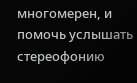многомерен, и помочь услышать стереофонию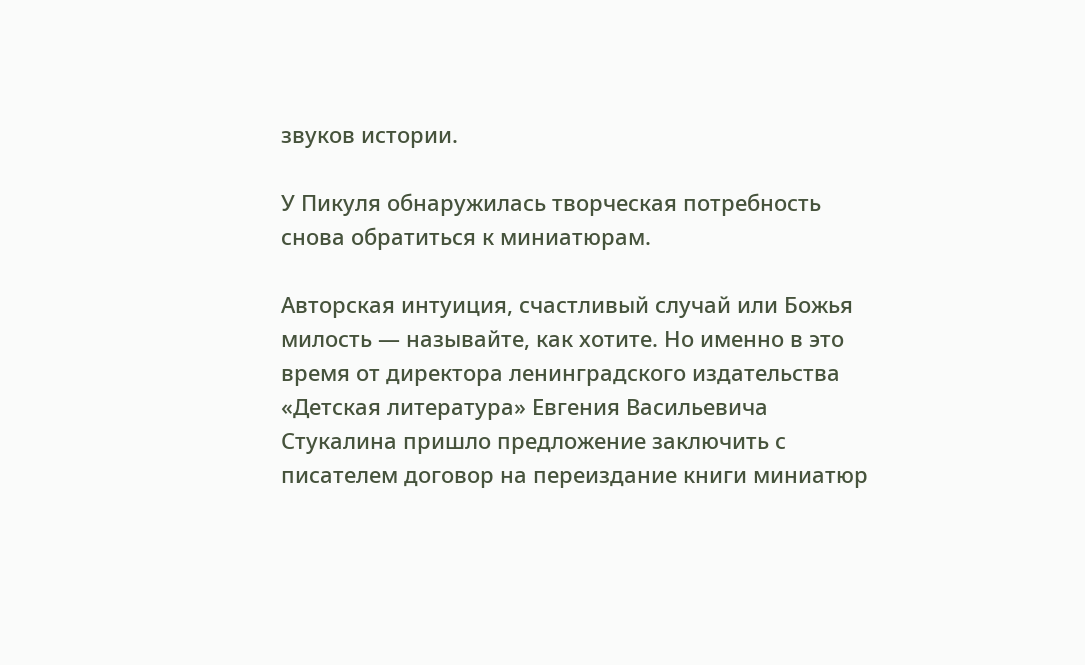звуков истории.

У Пикуля обнаружилась творческая потребность снова обратиться к миниатюрам.

Авторская интуиция, счастливый случай или Божья милость — называйте, как хотите. Но именно в это время от директора ленинградского издательства «Детская литература» Евгения Васильевича Стукалина пришло предложение заключить с писателем договор на переиздание книги миниатюр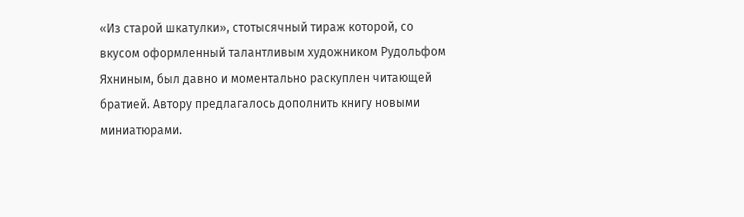«Из старой шкатулки», стотысячный тираж которой, со вкусом оформленный талантливым художником Рудольфом Яхниным, был давно и моментально раскуплен читающей братией. Автору предлагалось дополнить книгу новыми миниатюрами.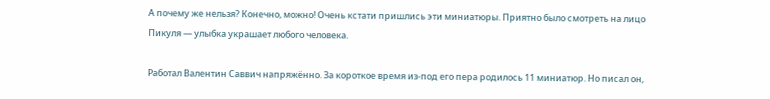А почему же нельзя? Конечно, можно! Очень кстати пришлись эти миниатюры. Приятно было смотреть на лицо Пикуля — улыбка украшает любого человека.

Работал Валентин Саввич напряжённо. За короткое время из-под его пера родилось 11 миниатюр. Но писал он,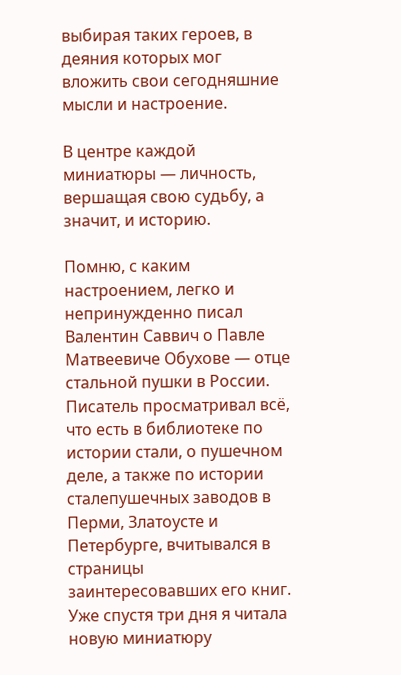выбирая таких героев, в деяния которых мог вложить свои сегодняшние мысли и настроение.

В центре каждой миниатюры — личность, вершащая свою судьбу, а значит, и историю.

Помню, с каким настроением, легко и непринужденно писал Валентин Саввич о Павле Матвеевиче Обухове — отце стальной пушки в России. Писатель просматривал всё, что есть в библиотеке по истории стали, о пушечном деле, а также по истории сталепушечных заводов в Перми, Златоусте и Петербурге, вчитывался в страницы заинтересовавших его книг. Уже спустя три дня я читала новую миниатюру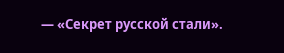— «Секрет русской стали».